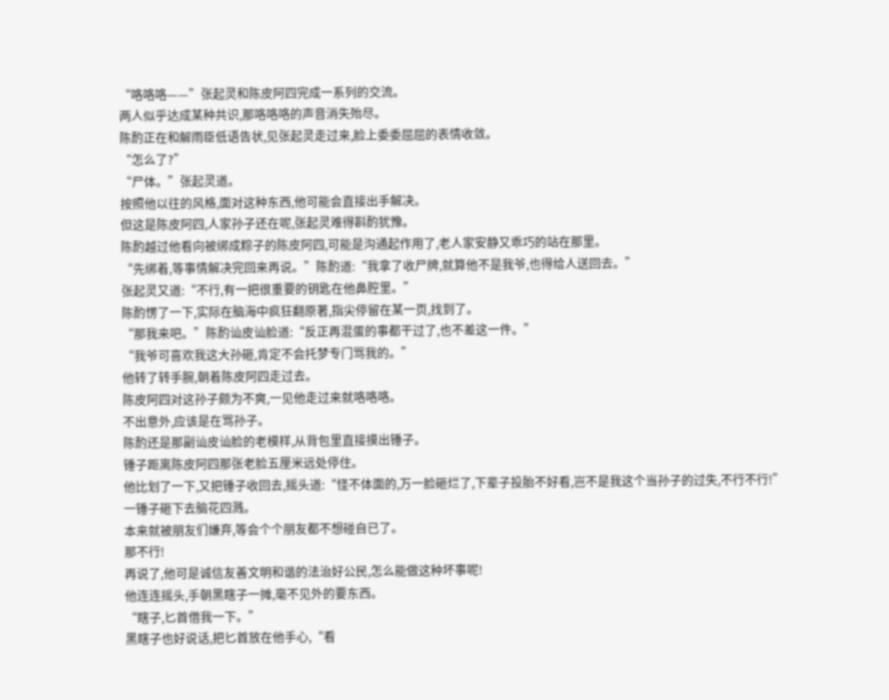“咯咯咯——”张起灵和陈皮阿四完成一系列的交流。
两人似乎达成某种共识,那咯咯咯的声音消失殆尽。
陈酌正在和解雨臣低语告状,见张起灵走过来,脸上委委屈屈的表情收敛。
“怎么了?”
“尸体。”张起灵道。
按照他以往的风格,面对这种东西,他可能会直接出手解决。
但这是陈皮阿四,人家孙子还在呢,张起灵难得斟酌犹豫。
陈酌越过他看向被绑成粽子的陈皮阿四,可能是沟通起作用了,老人家安静又乖巧的站在那里。
“先绑着,等事情解决完回来再说。”陈酌道:“我拿了收尸牌,就算他不是我爷,也得给人送回去。”
张起灵又道:“不行,有一把很重要的钥匙在他鼻腔里。”
陈酌愣了一下,实际在脑海中疯狂翻原著,指尖停留在某一页,找到了。
“那我来吧。”陈酌讪皮讪脸道:“反正再混蛋的事都干过了,也不差这一件。”
“我爷可喜欢我这大孙砸,肯定不会托梦专门骂我的。”
他转了转手腕,朝着陈皮阿四走过去。
陈皮阿四对这孙子颇为不爽,一见他走过来就咯咯咯。
不出意外,应该是在骂孙子。
陈酌还是那副讪皮讪脸的老模样,从背包里直接摸出锤子。
锤子距离陈皮阿四那张老脸五厘米远处停住。
他比划了一下,又把锤子收回去,摇头道:“怪不体面的,万一脸砸烂了,下辈子投胎不好看,岂不是我这个当孙子的过失,不行不行!”
一锤子砸下去脑花四溅。
本来就被朋友们嫌弃,等会个个朋友都不想碰自已了。
那不行!
再说了,他可是诚信友善文明和谐的法治好公民,怎么能做这种坏事呢!
他连连摇头,手朝黑瞎子一摊,毫不见外的要东西。
“瞎子,匕首借我一下。”
黑瞎子也好说话,把匕首放在他手心,“看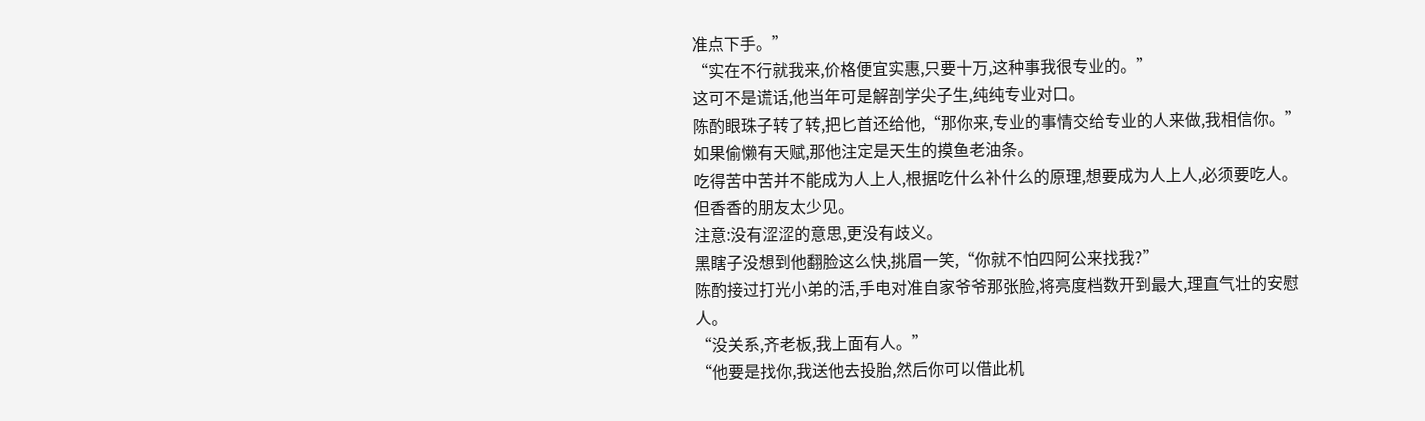准点下手。”
“实在不行就我来,价格便宜实惠,只要十万,这种事我很专业的。”
这可不是谎话,他当年可是解剖学尖子生,纯纯专业对口。
陈酌眼珠子转了转,把匕首还给他,“那你来,专业的事情交给专业的人来做,我相信你。”
如果偷懒有天赋,那他注定是天生的摸鱼老油条。
吃得苦中苦并不能成为人上人,根据吃什么补什么的原理,想要成为人上人,必须要吃人。
但香香的朋友太少见。
注意:没有涩涩的意思,更没有歧义。
黑瞎子没想到他翻脸这么快,挑眉一笑,“你就不怕四阿公来找我?”
陈酌接过打光小弟的活,手电对准自家爷爷那张脸,将亮度档数开到最大,理直气壮的安慰人。
“没关系,齐老板,我上面有人。”
“他要是找你,我送他去投胎,然后你可以借此机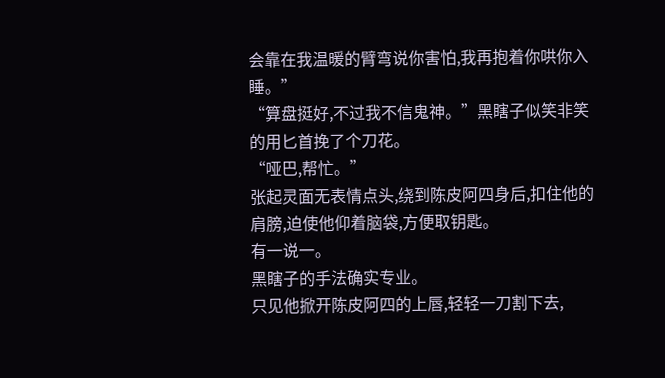会靠在我温暖的臂弯说你害怕,我再抱着你哄你入睡。”
“算盘挺好,不过我不信鬼神。”黑瞎子似笑非笑的用匕首挽了个刀花。
“哑巴,帮忙。”
张起灵面无表情点头,绕到陈皮阿四身后,扣住他的肩膀,迫使他仰着脑袋,方便取钥匙。
有一说一。
黑瞎子的手法确实专业。
只见他掀开陈皮阿四的上唇,轻轻一刀割下去,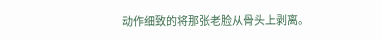动作细致的将那张老脸从骨头上剥离。